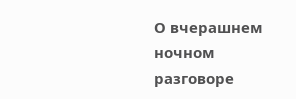О вчерашнем ночном разговоре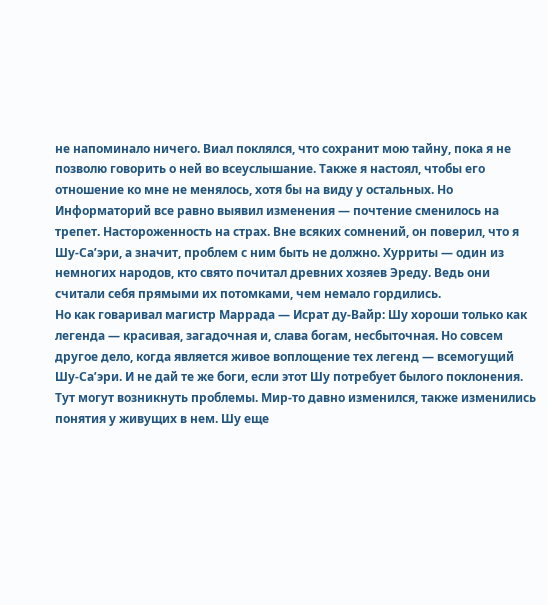не напоминало ничего. Виал поклялся, что сохранит мою тайну, пока я не позволю говорить о ней во всеуслышание. Также я настоял, чтобы его отношение ко мне не менялось, хотя бы на виду у остальных. Но Информаторий все равно выявил изменения — почтение сменилось на трепет. Настороженность на страх. Вне всяких сомнений, он поверил, что я Шу-Са’эри, а значит, проблем с ним быть не должно. Хурриты — один из немногих народов, кто свято почитал древних хозяев Эреду. Ведь они считали себя прямыми их потомками, чем немало гордились.
Но как говаривал магистр Маррада — Исрат ду-Вайр: Шу хороши только как легенда — красивая, загадочная и, слава богам, несбыточная. Но совсем другое дело, когда является живое воплощение тех легенд — всемогущий Шу-Са’эри. И не дай те же боги, если этот Шу потребует былого поклонения. Тут могут возникнуть проблемы. Мир-то давно изменился, также изменились понятия у живущих в нем. Шу еще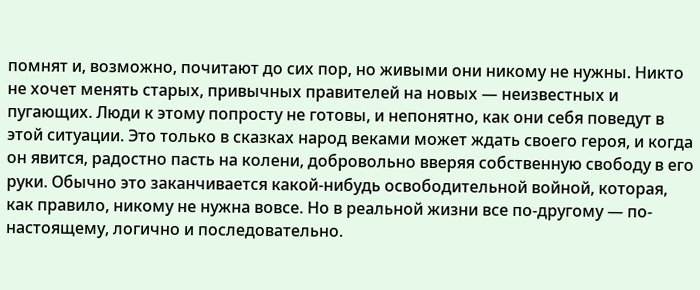помнят и, возможно, почитают до сих пор, но живыми они никому не нужны. Никто не хочет менять старых, привычных правителей на новых — неизвестных и пугающих. Люди к этому попросту не готовы, и непонятно, как они себя поведут в этой ситуации. Это только в сказках народ веками может ждать своего героя, и когда он явится, радостно пасть на колени, добровольно вверяя собственную свободу в его руки. Обычно это заканчивается какой-нибудь освободительной войной, которая, как правило, никому не нужна вовсе. Но в реальной жизни все по-другому — по-настоящему, логично и последовательно.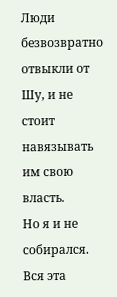Люди безвозвратно отвыкли от Шу, и не стоит навязывать им свою власть.
Но я и не собирался. Вся эта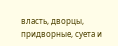власть, дворцы, придворные, суета и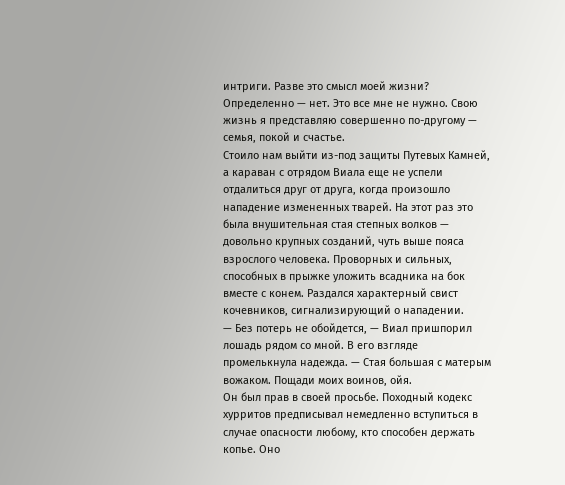интриги. Разве это смысл моей жизни? Определенно — нет. Это все мне не нужно. Свою жизнь я представляю совершенно по-другому — семья, покой и счастье.
Стоило нам выйти из-под защиты Путевых Камней, а караван с отрядом Виала еще не успели отдалиться друг от друга, когда произошло нападение измененных тварей. На этот раз это была внушительная стая степных волков — довольно крупных созданий, чуть выше пояса взрослого человека. Проворных и сильных, способных в прыжке уложить всадника на бок вместе с конем. Раздался характерный свист кочевников, сигнализирующий о нападении.
— Без потерь не обойдется, — Виал пришпорил лошадь рядом со мной. В его взгляде промелькнула надежда. — Стая большая с матерым вожаком. Пощади моих воинов, ойя.
Он был прав в своей просьбе. Походный кодекс хурритов предписывал немедленно вступиться в случае опасности любому, кто способен держать копье. Оно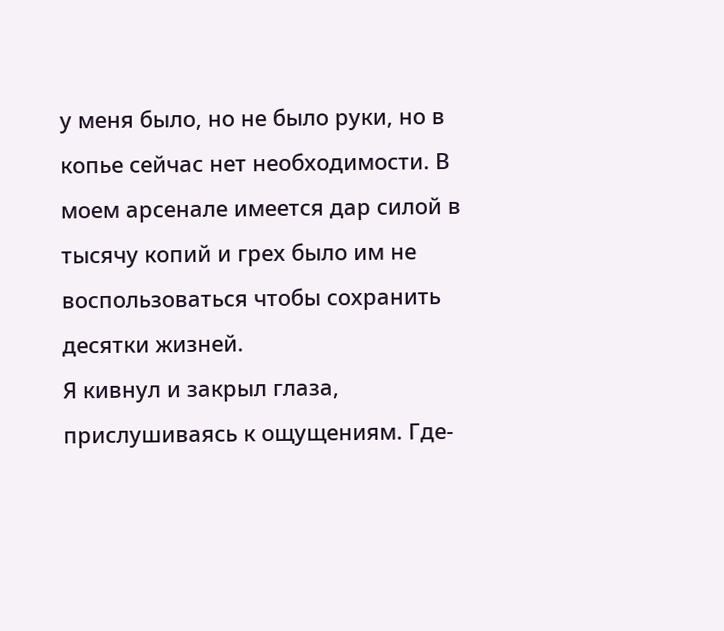у меня было, но не было руки, но в копье сейчас нет необходимости. В моем арсенале имеется дар силой в тысячу копий и грех было им не воспользоваться чтобы сохранить десятки жизней.
Я кивнул и закрыл глаза, прислушиваясь к ощущениям. Где-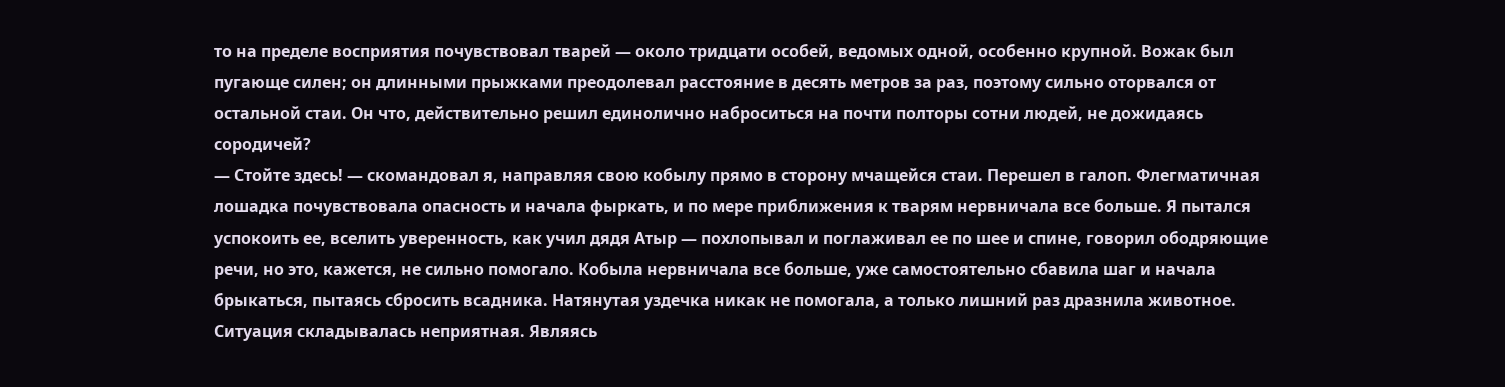то на пределе восприятия почувствовал тварей — около тридцати особей, ведомых одной, особенно крупной. Вожак был пугающе силен; он длинными прыжками преодолевал расстояние в десять метров за раз, поэтому сильно оторвался от остальной стаи. Он что, действительно решил единолично наброситься на почти полторы сотни людей, не дожидаясь сородичей?
— Стойте здесь! — скомандовал я, направляя свою кобылу прямо в сторону мчащейся стаи. Перешел в галоп. Флегматичная лошадка почувствовала опасность и начала фыркать, и по мере приближения к тварям нервничала все больше. Я пытался успокоить ее, вселить уверенность, как учил дядя Атыр — похлопывал и поглаживал ее по шее и спине, говорил ободряющие речи, но это, кажется, не сильно помогало. Кобыла нервничала все больше, уже самостоятельно сбавила шаг и начала брыкаться, пытаясь сбросить всадника. Натянутая уздечка никак не помогала, а только лишний раз дразнила животное.
Ситуация складывалась неприятная. Являясь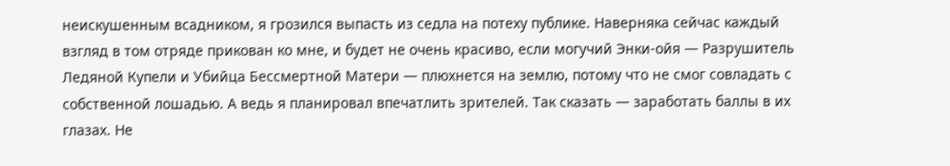неискушенным всадником, я грозился выпасть из седла на потеху публике. Наверняка сейчас каждый взгляд в том отряде прикован ко мне, и будет не очень красиво, если могучий Энки-ойя — Разрушитель Ледяной Купели и Убийца Бессмертной Матери — плюхнется на землю, потому что не смог совладать с собственной лошадью. А ведь я планировал впечатлить зрителей. Так сказать — заработать баллы в их глазах. Не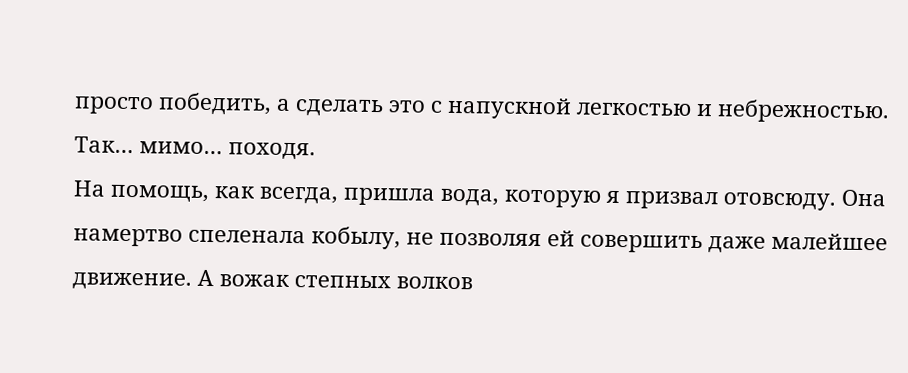просто победить, а сделать это с напускной легкостью и небрежностью. Так… мимо… походя.
На помощь, как всегда, пришла вода, которую я призвал отовсюду. Она намертво спеленала кобылу, не позволяя ей совершить даже малейшее движение. А вожак степных волков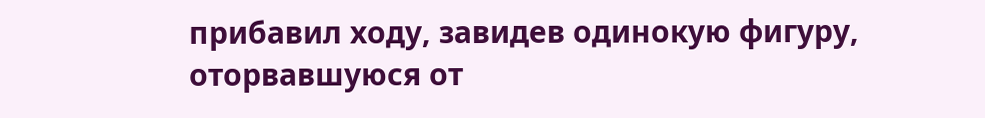прибавил ходу, завидев одинокую фигуру, оторвавшуюся от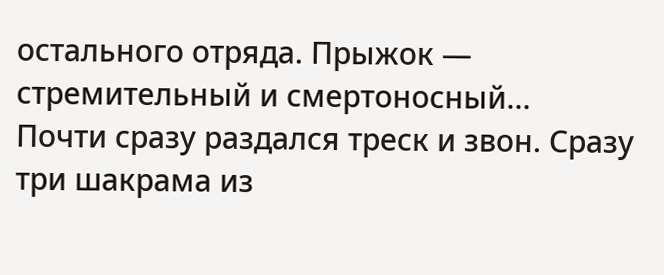остального отряда. Прыжок — стремительный и смертоносный…
Почти сразу раздался треск и звон. Сразу три шакрама из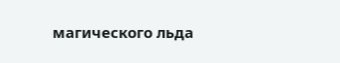магического льда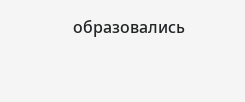образовались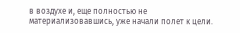в воздухе и, еще полностью не материализовавшись, уже начали полет к цели.